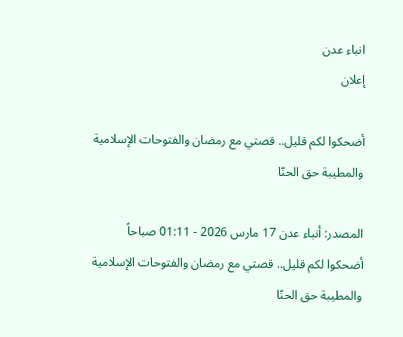انباء عدن
إعلان

أضحكوا لكم قليل.. قصتي مع رمضان والفتوحات الإسلامية والمطيبة حق الحنّا

المصدر: أنباء عدن 17 مارس 2026 - 01:11 صباحاً
أضحكوا لكم قليل.. قصتي مع رمضان والفتوحات الإسلامية والمطيبة حق الحنّا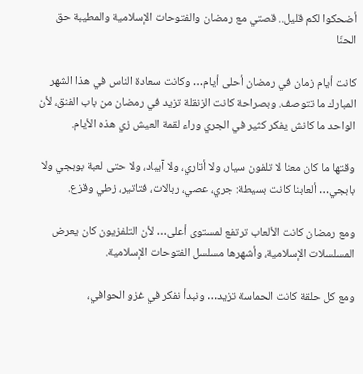أضحكوا لكم قليل.. قصتي مع رمضان والفتوحات الإسلامية والمطيبة حق الحنّا

كانت أيام زمان في رمضان أحلى أيام… وكانت سعادة الناس في هذا الشهر المبارك ما تتوصف. وبصراحة كانت الزنقلة تزيد في رمضان من باب الفنق، لأن الواحد ما كانش يفكر كثير في الجري وراء لقمة العيش زي هذه الأيام.

وقتها ما كان معنا لا تلفون سيار، ولا أتاري، ولا آيباد، ولا حتى لعبة بوبجي ولا بابجي… ألعابنا كانت بسيطة: جري، عصي، ربالات، فتاتير، زطي وقزع.

ومع رمضان كانت الألعاب ترتفع لمستوى أعلى… لأن التلفزيون كان يعرض المسلسلات الإسلامية، وأشهرها مسلسل الفتوحات الإسلامية.

ومع كل حلقة كانت الحماسة تزيد… ونبدأ نفكر في غزو الحوافي،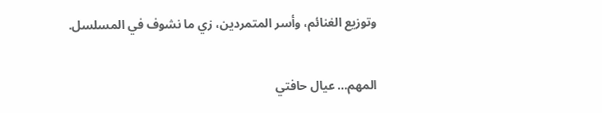وتوزيع الغنائم، وأسر المتمردين، زي ما نشوف في المسلسل.

المهم… عيال حافتي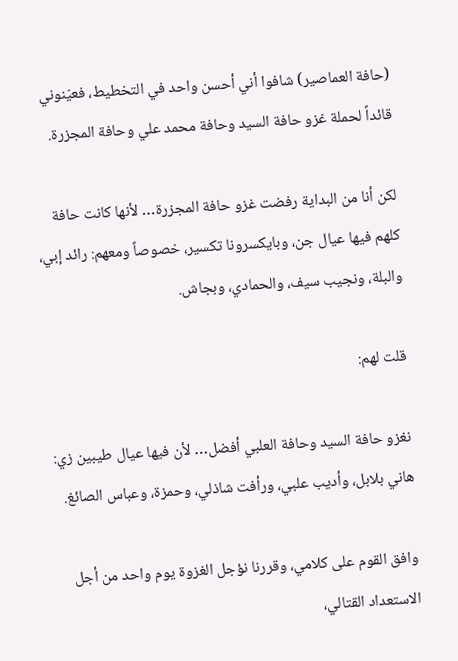(حافة العماصير) شافوا أني أحسن واحد في التخطيط، فعيّنوني قائداً لحملة غزو حافة السيد وحافة محمد علي وحافة المجزرة.

لكن أنا من البداية رفضت غزو حافة المجزرة… لأنها كانت حافة كلهم فيها عيال جن، وبايكسرونا تكسير، خصوصاً ومعهم: رائد إبي، والبلة، ونجيب سيف، والحمادي، وبجاش.

قلت لهم:

نغزو حافة السيد وحافة العلبي أفضل… لأن فيها عيال طيبين زي: هاني بلابل، وأديب علبي، ورأفت شاذلي، وحمزة، وعباس الصائغ.

وافق القوم على كلامي، وقررنا نؤجل الغزوة يوم واحد من أجل الاستعداد القتالي،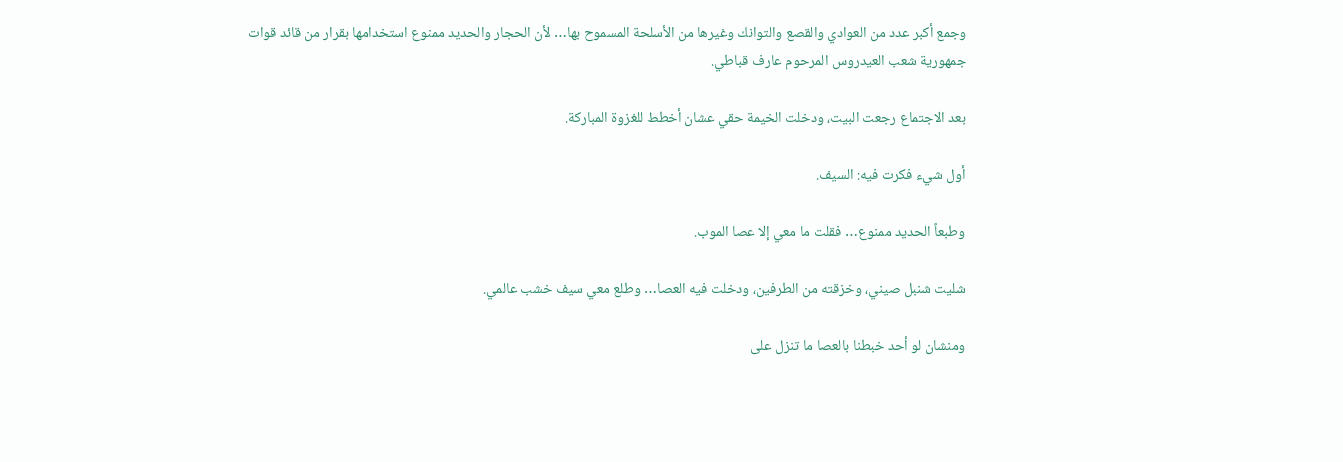وجمع أكبر عدد من العوادي والقصع والتوانك وغيرها من الأسلحة المسموح بها… لأن الحجار والحديد ممنوع استخدامها بقرار من قائد قوات جمهورية شعب العيدروس المرحوم عارف قباطي.

بعد الاجتماع رجعت البيت، ودخلت الخيمة حقي عشان أخطط للغزوة المباركة.

أول شيء فكرت فيه: السيف.

وطبعاً الحديد ممنوع… فقلت ما معي إلا عصا الموب.

شليت شنبل صيني، وخزقته من الطرفين، ودخلت فيه العصا… وطلع معي سيف خشب عالمي.

ومنشان لو أحد خبطنا بالعصا ما تنزل على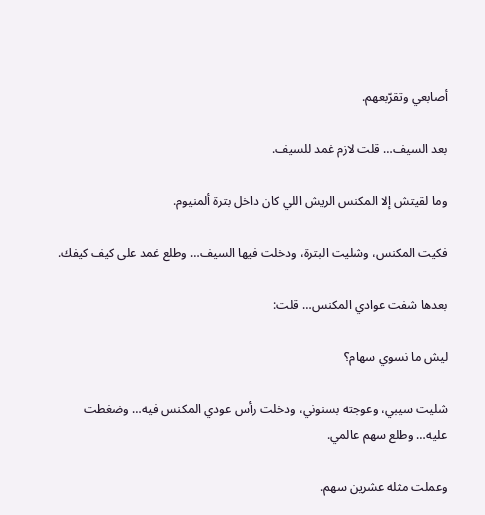أصابعي وتقرّبعهم.

بعد السيف… قلت لازم غمد للسيف.

وما لقيتش إلا المكنس الريش اللي كان داخل بترة ألمنيوم.

فكيت المكنس، وشليت البترة، ودخلت فيها السيف… وطلع غمد على كيف كيفك.

بعدها شفت عوادي المكنس… قلت:

ليش ما نسوي سهام؟

شليت سيبي، وعوجته بسنوني، ودخلت رأس عودي المكنس فيه… وضغطت عليه… وطلع سهم عالمي.

وعملت مثله عشرين سهم.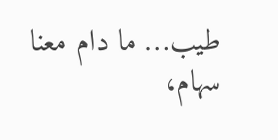طيب… ما دام معنا سهام،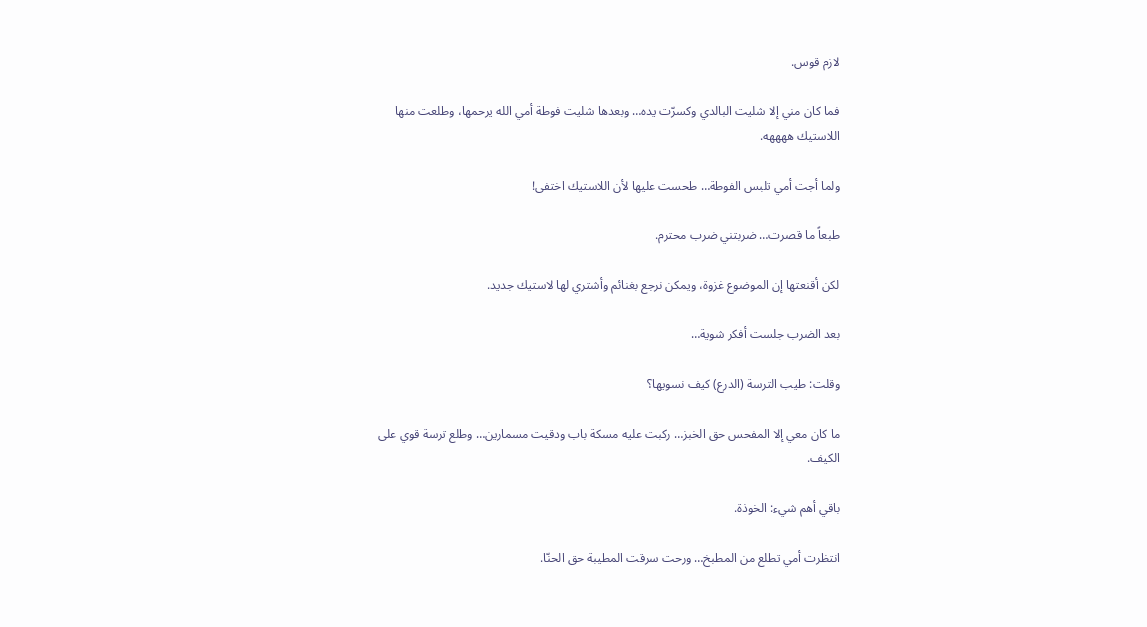لازم قوس.

فما كان مني إلا شليت البالدي وكسرّت يده… وبعدها شليت فوطة أمي الله يرحمها، وطلعت منها اللاستيك ههههه.

ولما أجت أمي تلبس الفوطة… طحست عليها لأن اللاستيك اختفى!

طبعاً ما قصرت… ضربتني ضرب محترم.

لكن أقنعتها إن الموضوع غزوة، ويمكن نرجع بغنائم وأشتري لها لاستيك جديد.

بعد الضرب جلست أفكر شوية…

وقلت: طيب الترسة (الدرع) كيف نسويها؟

ما كان معي إلا المفحس حق الخبز… ركبت عليه مسكة باب ودقيت مسمارين… وطلع ترسة قوي على الكيف.

باقي أهم شيء: الخوذة.

انتظرت أمي تطلع من المطبخ… ورحت سرقت المطيبة حق الحنّا.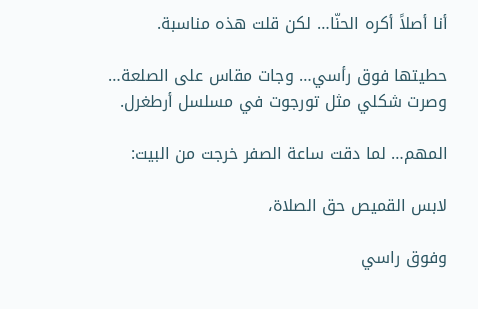أنا أصلاً أكره الحنّا… لكن قلت هذه مناسبة.

حطيتها فوق رأسي… وجات مقاس على الصلعة… وصرت شكلي مثل تورجوت في مسلسل أرطغرل.

المهم… لما دقت ساعة الصفر خرجت من البيت:

لابس القميص حق الصلاة،

وفوق راسي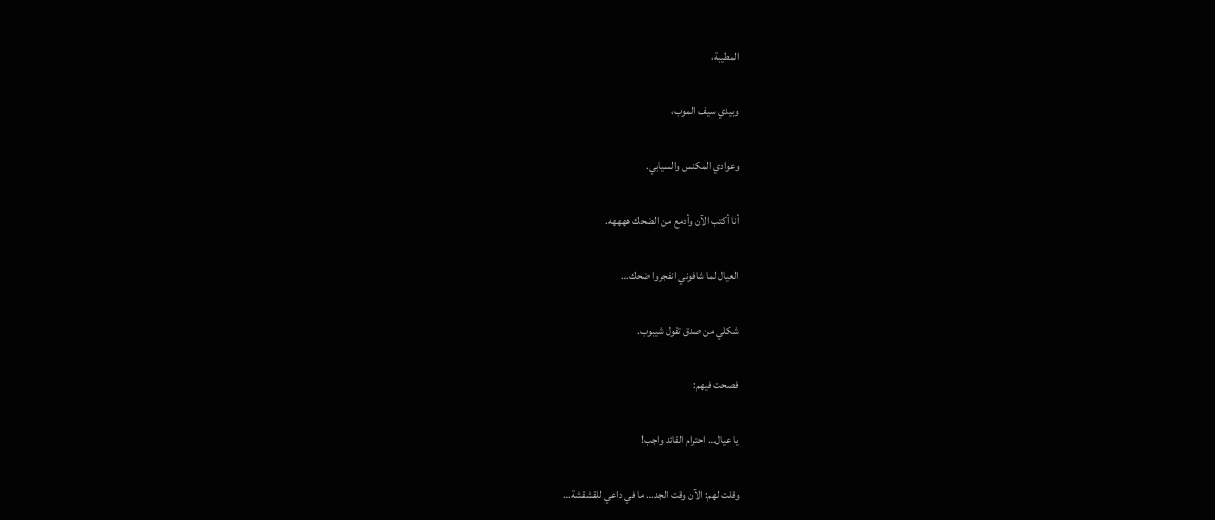المطيبة،

وبيدي سيف الموب،

وعوادي المكنس والسيابي.

أنا أكتب الآن وأدمع من الضحك ههههه.

العيال لما شافوني انفجروا ضحك…

شكلي من صدق تقول شيبوب.

فصحت فيهم:

يا عيال… احترام القائد واجب!

وقلت لهم: الآن وقت الجد… ما في داعي للقشقشة…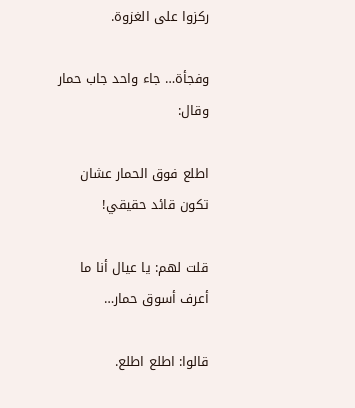ركزوا على الغزوة.

وفجأة… جاء واحد جاب حمار وقال:

اطلع فوق الحمار عشان تكون قائد حقيقي!

قلت لهم: يا عيال أنا ما أعرف أسوق حمار…

قالوا: اطلع اطلع.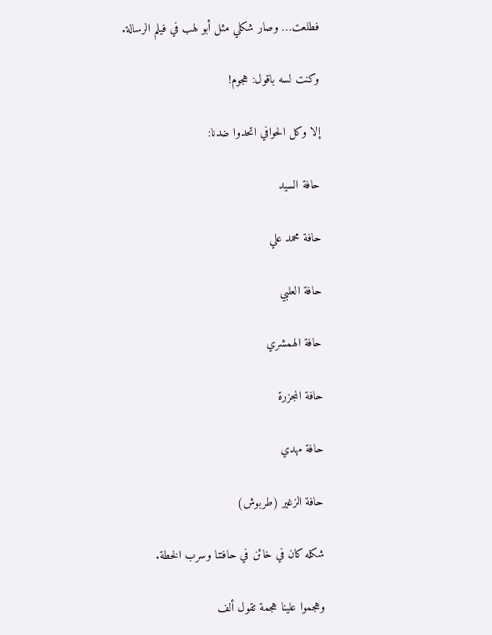فطلعت… وصار شكلي مثل أبو لهب في فيلم الرسالة.

وكنت لسه باقول: هجوم!

إلا وكل الحوافي اتحدوا ضدنا:

حافة السيد

حافة محمد علي

حافة العلبي

حافة الهمشري

حافة المجزرة

حافة مهدي

حافة الزغير (طربوش)

شكله كان في خائن في حافتنا وسرب الخطة.

وهجموا علينا هجمة تقول ألف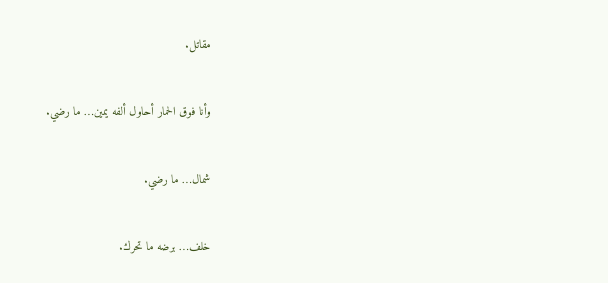مقاتل.

وأنا فوق الحمار أحاول ألفه يمين… ما رضي.

شمال… ما رضي.

خلف… برضه ما تحرك.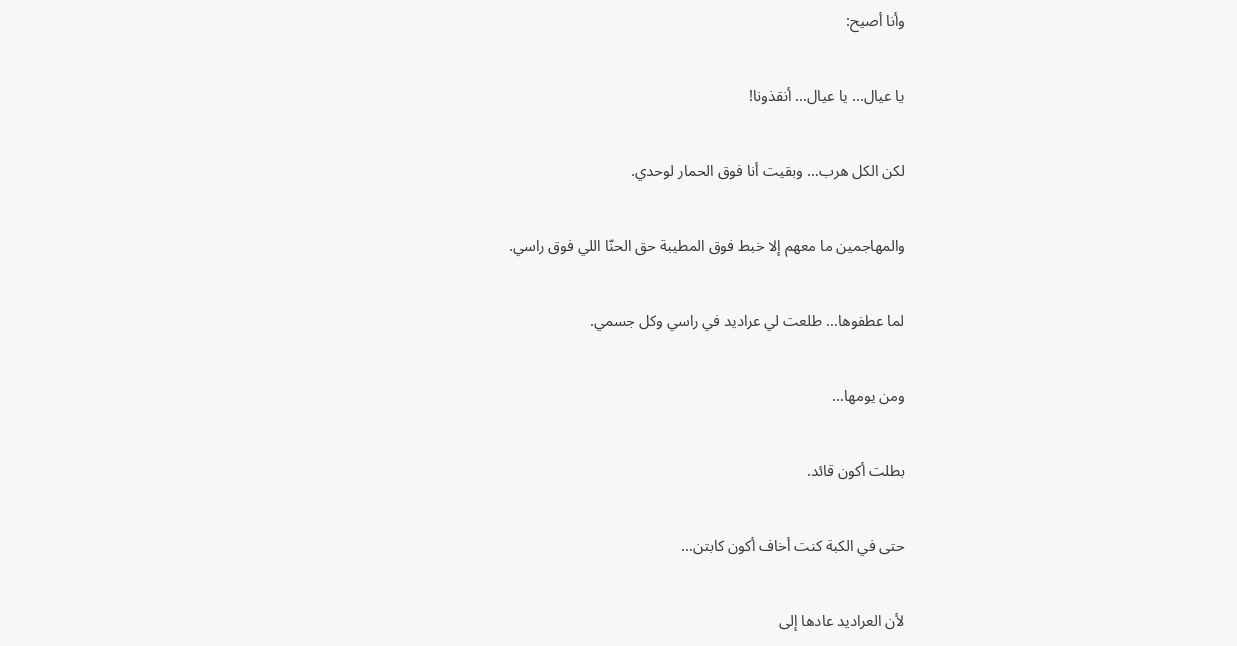وأنا أصيح:

يا عيال… يا عيال… أنقذونا!

لكن الكل هرب… وبقيت أنا فوق الحمار لوحدي.

والمهاجمين ما معهم إلا خبط فوق المطيبة حق الحنّا اللي فوق راسي.

لما عطفوها… طلعت لي عراديد في راسي وكل جسمي.

ومن يومها…

بطلت أكون قائد.

حتى في الكبة كنت أخاف أكون كابتن…

لأن العراديد عادها إلى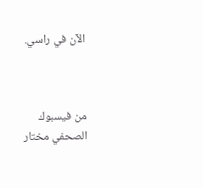الآن في راسي.



من فيسبوك الصحفي مختار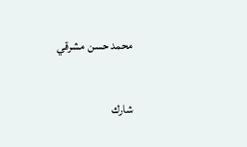محمد حسن مشرقي

شارك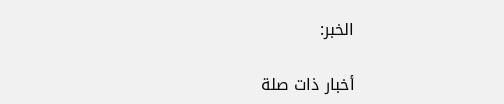الخبر:

أخبار ذات صلة